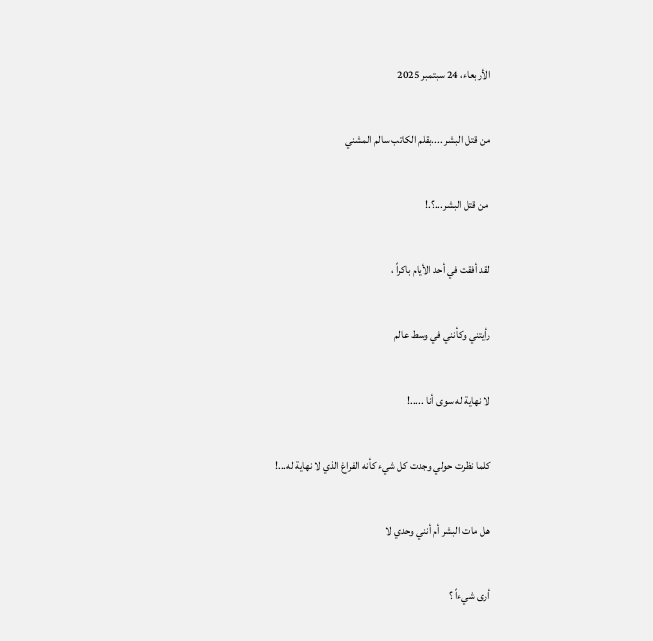الأربعاء، 24 سبتمبر 2025

من قتل البشر ....بقلم الكاتب سالم المشني

 من قتل البشر...؟.!

لقد أفقت في أحد الأيام باكراً ،

رأيتني وكأنني في وسط عالم

لا نهاية له سوى أنا .....!

كلما نظرت حولي وجدت كل شيء كأنه الفراغ الذي لا نهاية له...!

هل مات البشر أم أنني وحدي لا

أرى شيءاً ؟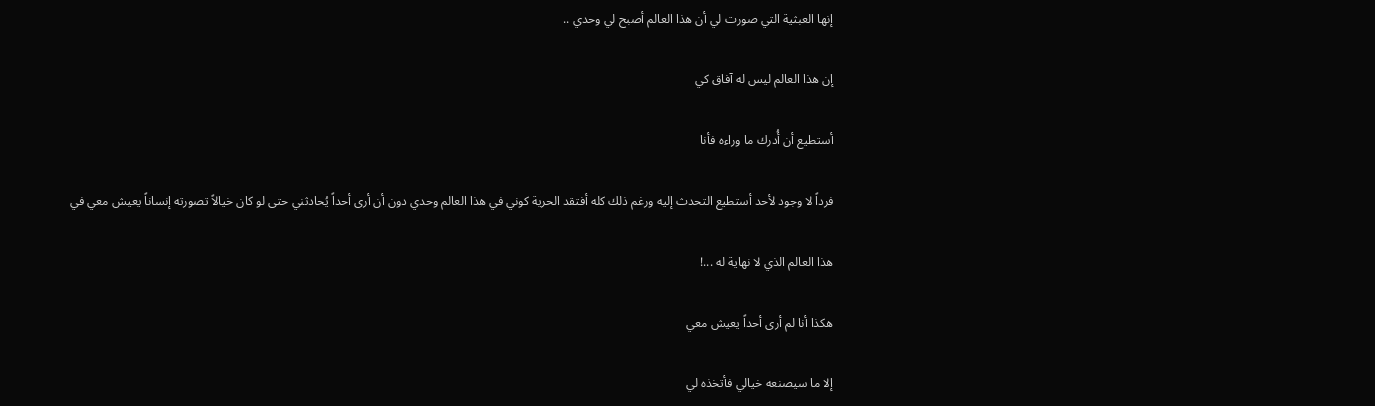إنها العبثية التي صورت لي أن هذا العالم أصبح لي وحدي ..

إن هذا العالم ليس له آفاق كي

أستطيع أن أُدرك ما وراءه فأنا

فرداً لا وجود لأحد أستطيع التحدث إليه ورغم ذلك كله أفتقد الحرية كوني في هذا العالم وحدي دون أن أرى أحداً يُحادثني حتى لو كان خيالاً تصورته إنساناً يعيش معي في

هذا العالم الذي لا نهاية له ...!

هكذا أنا لم أرى أحداً يعيش معي

إلا ما سيصنعه خيالي فأتخذه لي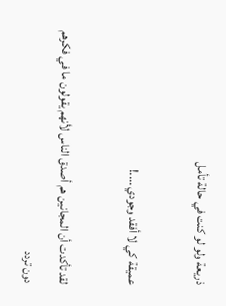ذريعة ولو لو كنت في حالة تأمل

عميقة كي لا أفقد وجودي ....!

لقد تأكدت أن المجانين هم أصدق الناس لأنهم يقولون ما في فكرهم دون تردد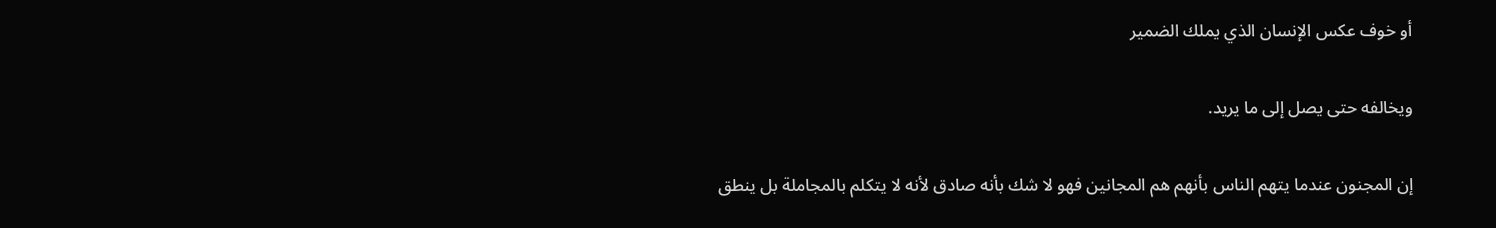أو خوف عكس الإنسان الذي يملك الضمير

ويخالفه حتى يصل إلى ما يريد.

إن المجنون عندما يتهم الناس بأنهم هم المجانين فهو لا شك بأنه صادق لأنه لا يتكلم بالمجاملة بل ينطق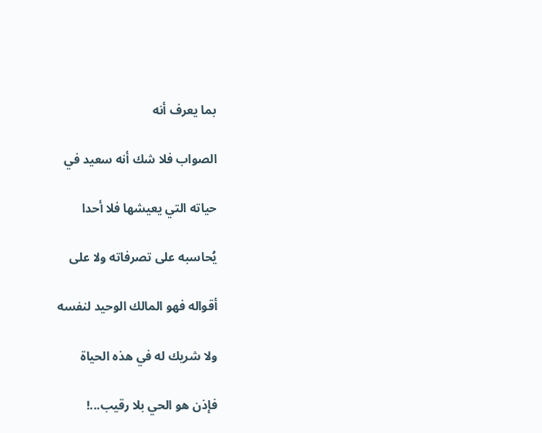بما يعرف أنه

الصواب فلا شك أنه سعيد في

حياته التي يعيشها فلا أحدا

يُحاسبه على تصرفاته ولا على

أقواله فهو المالك الوحيد لنفسه

ولا شريك له في هذه الحياة

فإذن هو الحي بلا رقيب...!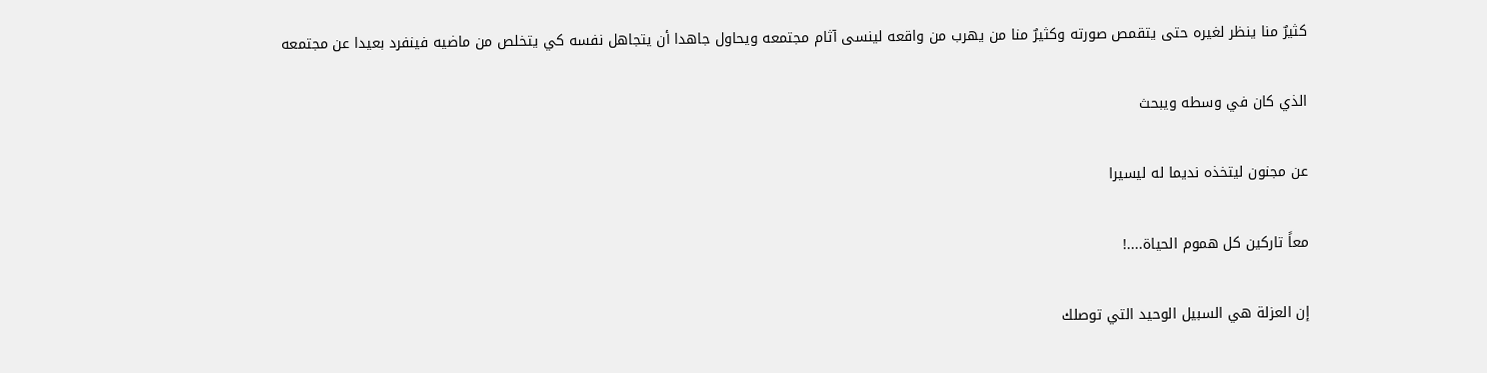كثيرٌ منا ينظر لغيره حتى يتقمص صورته وكثيرٌ منا من يهرب من واقعه لينسى آثام مجتمعه ويحاول جاهدا أن يتجاهل نفسه كي يتخلص من ماضيه فينفرد بعيدا عن مجتمعه

الذي كان في وسطه ويبحث

عن مجنون ليتخذه نديما له ليسيرا

معاً تاركين كل هموم الحياة....!

إن العزلة هي السبيل الوحيد التي توصلك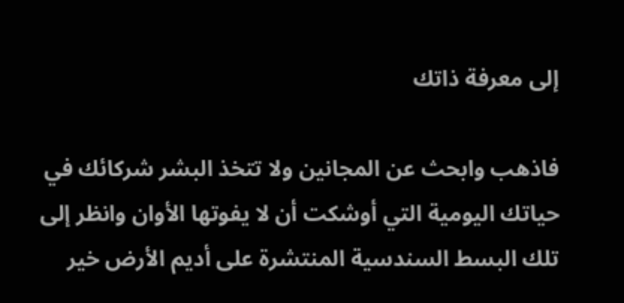إلى معرفة ذاتك

فاذهب وابحث عن المجانين ولا تتخذ البشر شركائك في حياتك اليومية التي أوشكت أن لا يفوتها الأوان وانظر إلى تلك البسط السندسية المنتشرة على أديم الأرض خير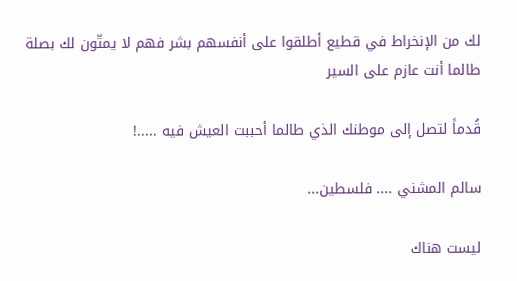لك من الإنخراط في قطيع أطلقوا على أنفسهم بشر فهم لا يمتّون لك بصلة طالما أنت عازم على السير

قُدماً لتصل إلى موطنك الذي طالما أحببت العيش فيه .....!

سالم المشني .... فلسطين...

ليست هناك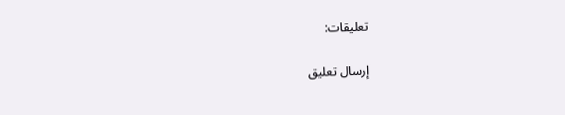تعليقات:

إرسال تعليق